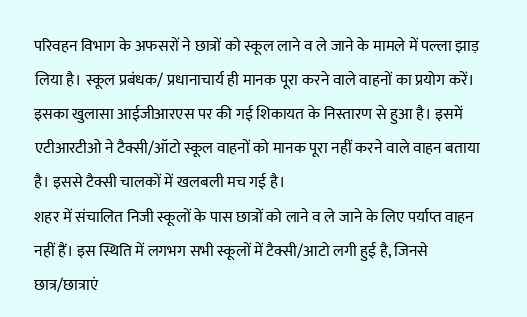परिवहन विभाग के अफसरों ने छात्रों को स्कूल लाने व ले जाने के मामले में पल्ला झाड़ लिया है। स्कूल प्रबंधक/ प्रधानाचार्य ही मानक पूरा करने वाले वाहनों का प्रयोग करें। इसका खुलासा आईजीआरएस पर की गई शिकायत के निस्तारण से हुआ है। इसमें एटीआरटीओ ने टैक्सी/ऑटो स्कूल वाहनों को मानक पूरा नहीं करने वाले वाहन बताया है। इससे टैक्सी चालकों में खलबली मच गई है।
शहर में संचालित निजी स्कूलों के पास छात्रों को लाने व ले जाने के लिए पर्याप्त वाहन नहीं हैं। इस स्थिति में लगभग सभी स्कूलों में टैक्सी/आटो लगी हुई है, जिनसे छात्र/छात्राएं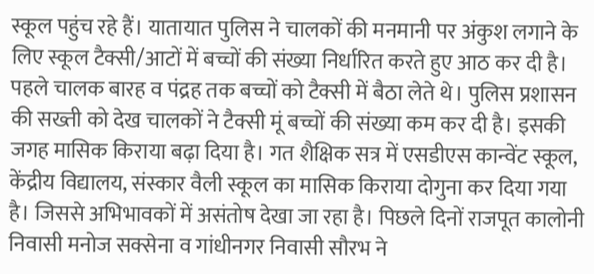स्कूल पहुंच रहे हैं। यातायात पुलिस ने चालकों की मनमानी पर अंकुश लगाने के लिए स्कूल टैक्सी/आटों में बच्चों की संख्या निर्धारित करते हुए आठ कर दी है। पहले चालक बारह व पंद्रह तक बच्चों को टैक्सी में बैठा लेते थे। पुलिस प्रशासन की सख्ती को देख चालकों ने टैक्सी मूं बच्चों की संख्या कम कर दी है। इसकी जगह मासिक किराया बढ़ा दिया है। गत शैक्षिक सत्र में एसडीएस कान्वेंट स्कूल, केंद्रीय विद्यालय, संस्कार वैली स्कूल का मासिक किराया दोगुना कर दिया गया है। जिससे अभिभावकों में असंतोष देखा जा रहा है। पिछले दिनों राजपूत कालोनी निवासी मनोज सक्सेना व गांधीनगर निवासी सौरभ ने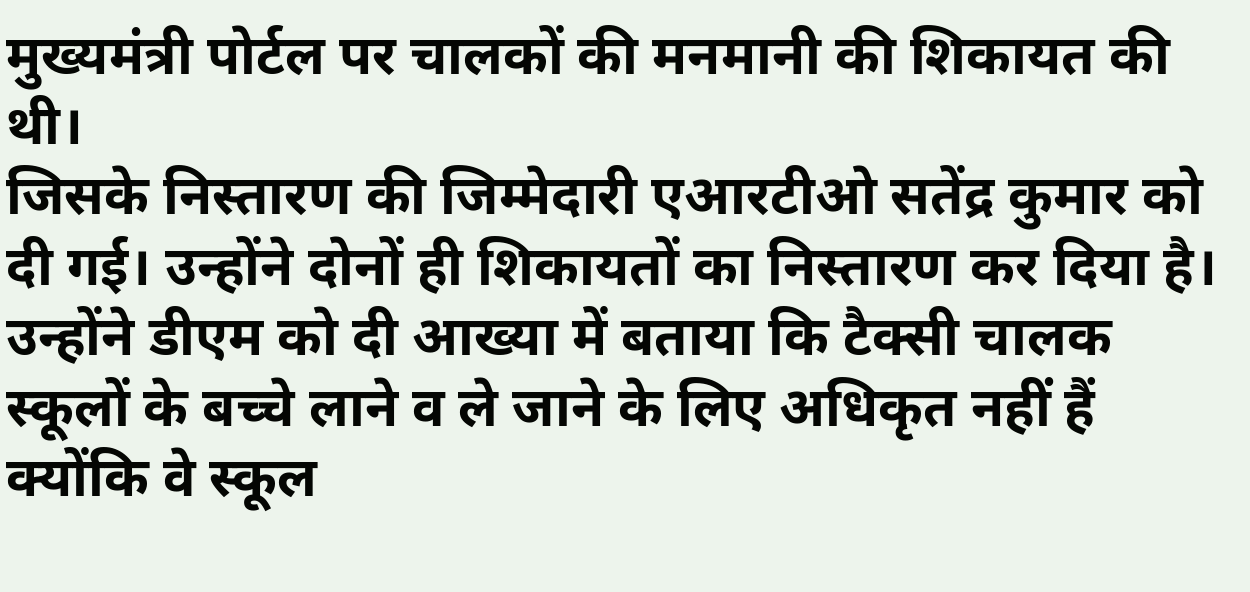मुख्यमंत्री पोर्टल पर चालकों की मनमानी की शिकायत की थी।
जिसके निस्तारण की जिम्मेदारी एआरटीओ सतेंद्र कुमार को दी गई। उन्होंने दोनों ही शिकायतों का निस्तारण कर दिया है। उन्होंने डीएम को दी आख्या में बताया कि टैक्सी चालक स्कूलों के बच्चे लाने व ले जाने के लिए अधिकृत नहीं हैं क्योंकि वे स्कूल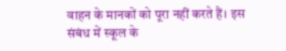वाहन के मानकों को पूरा नहीं करते हैं। इस संबंध में स्कूल के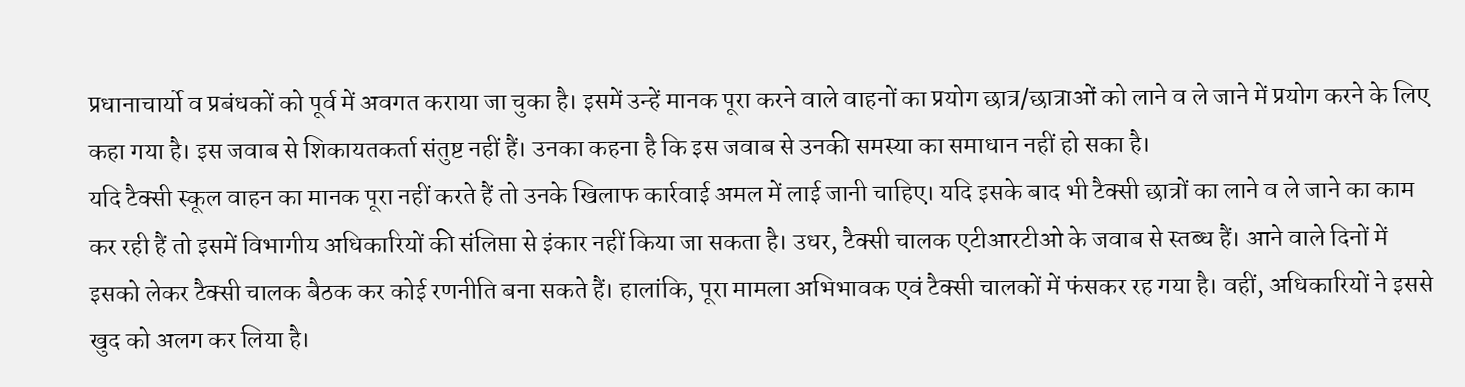प्रधानाचार्यो व प्रबंधकों को पूर्व में अवगत कराया जा चुका है। इसमें उन्हें मानक पूरा करने वाले वाहनों का प्रयोग छात्र/छात्राओं को लाने व ले जाने में प्रयोग करने के लिए कहा गया है। इस जवाब से शिकायतकर्ता संतुष्ट नहीं हैं। उनका कहना है कि इस जवाब से उनकी समस्या का समाधान नहीं हो सका है।
यदि टैक्सी स्कूल वाहन का मानक पूरा नहीं करते हैं तो उनके खिलाफ कार्रवाई अमल में लाई जानी चाहिए। यदि इसके बाद भी टैक्सी छात्रों का लाने व ले जाने का काम कर रही हैं तो इसमें विभागीय अधिकारियों की संलिप्ता से इंकार नहीं किया जा सकता है। उधर, टैक्सी चालक एटीआरटीओ के जवाब से स्तब्ध हैं। आने वाले दिनों में इसको लेकर टैक्सी चालक बैठक कर कोई रणनीति बना सकते हैं। हालांकि, पूरा मामला अभिभावक एवं टैक्सी चालकों में फंसकर रह गया है। वहीं, अधिकारियों ने इससे खुद को अलग कर लिया है।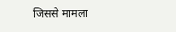जिससे मामला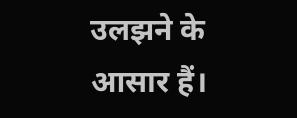उलझने के आसार हैं।